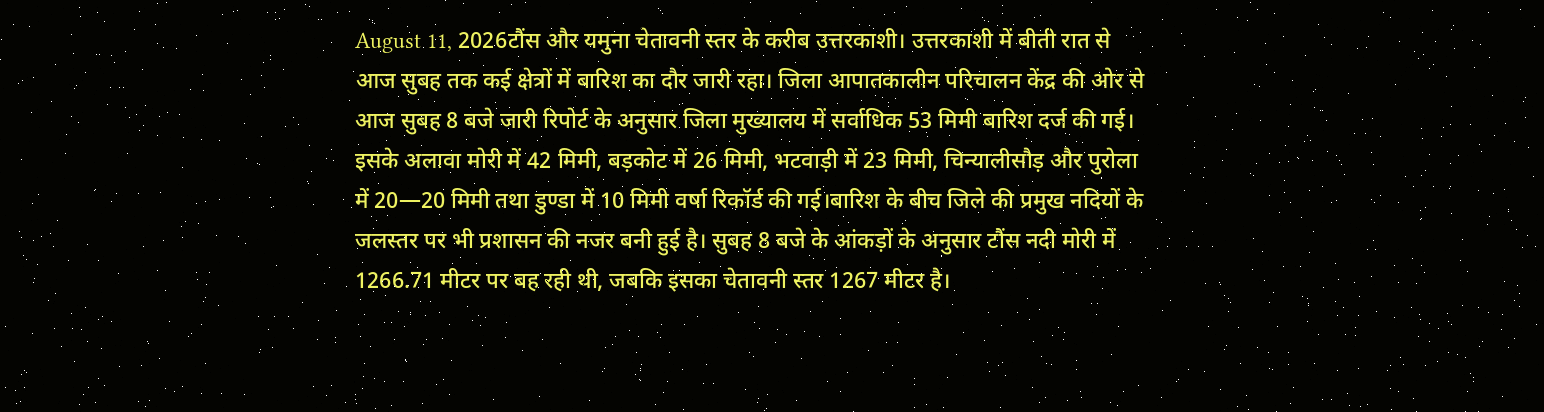August 11, 2026टौंस और यमुना चेतावनी स्तर के करीब उत्तरकाशी। उत्तरकाशी में बीती रात से आज सुबह तक कई क्षेत्रों में बारिश का दौर जारी रहा। जिला आपातकालीन परिचालन केंद्र की ओर से आज सुबह 8 बजे जारी रिपोर्ट के अनुसार जिला मुख्यालय में सर्वाधिक 53 मिमी बारिश दर्ज की गई। इसके अलावा मोरी में 42 मिमी, बड़कोट में 26 मिमी, भटवाड़ी में 23 मिमी, चिन्यालीसौड़ और पुरोला में 20—20 मिमी तथा डुण्डा में 10 मिमी वर्षा रिकॉर्ड की गई।बारिश के बीच जिले की प्रमुख नदियों के जलस्तर पर भी प्रशासन की नजर बनी हुई है। सुबह 8 बजे के आंकड़ों के अनुसार टौंस नदी मोरी में 1266.71 मीटर पर बह रही थी, जबकि इसका चेतावनी स्तर 1267 मीटर है।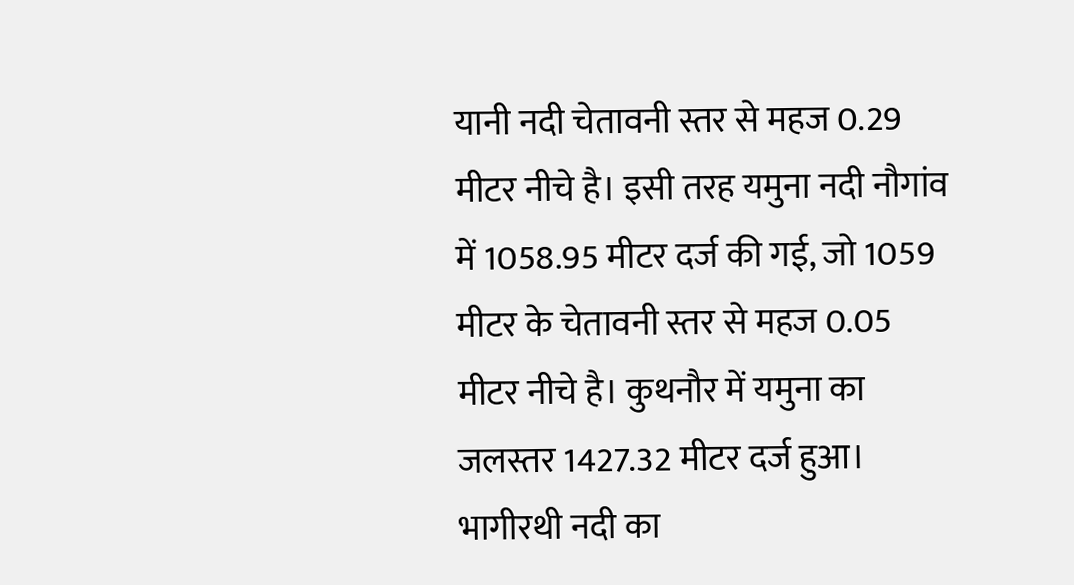यानी नदी चेतावनी स्तर से महज 0.29 मीटर नीचे है। इसी तरह यमुना नदी नौगांव में 1058.95 मीटर दर्ज की गई, जो 1059 मीटर के चेतावनी स्तर से महज 0.05 मीटर नीचे है। कुथनौर में यमुना का जलस्तर 1427.32 मीटर दर्ज हुआ। भागीरथी नदी का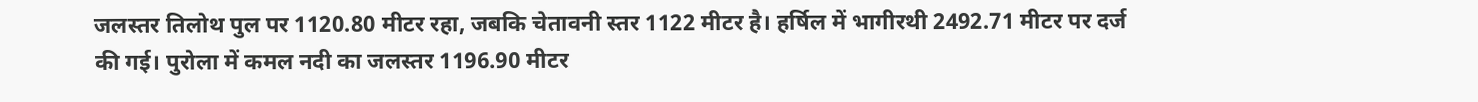जलस्तर तिलोथ पुल पर 1120.80 मीटर रहा, जबकि चेतावनी स्तर 1122 मीटर है। हर्षिल में भागीरथी 2492.71 मीटर पर दर्ज की गई। पुरोला में कमल नदी का जलस्तर 1196.90 मीटर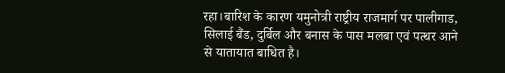रहा।बारिश के कारण यमुनोत्री राष्ट्रीय राजमार्ग पर पालीगाड, सिलाई बैंड, दुर्बिल और बनास के पास मलबा एवं पत्थर आने से यातायात बाधित है।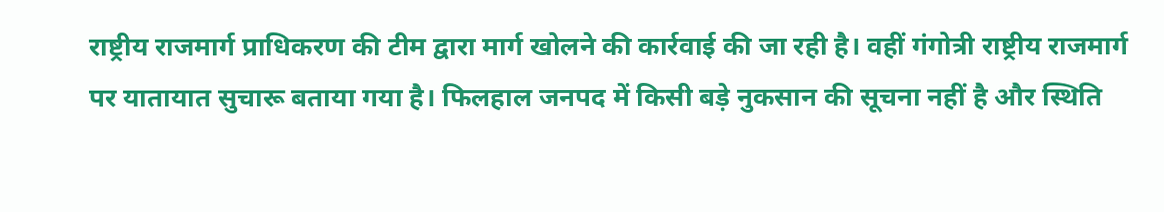राष्ट्रीय राजमार्ग प्राधिकरण की टीम द्वारा मार्ग खोलने की कार्रवाई की जा रही है। वहीं गंगोत्री राष्ट्रीय राजमार्ग पर यातायात सुचारू बताया गया है। फिलहाल जनपद में किसी बड़े नुकसान की सूचना नहीं है और स्थिति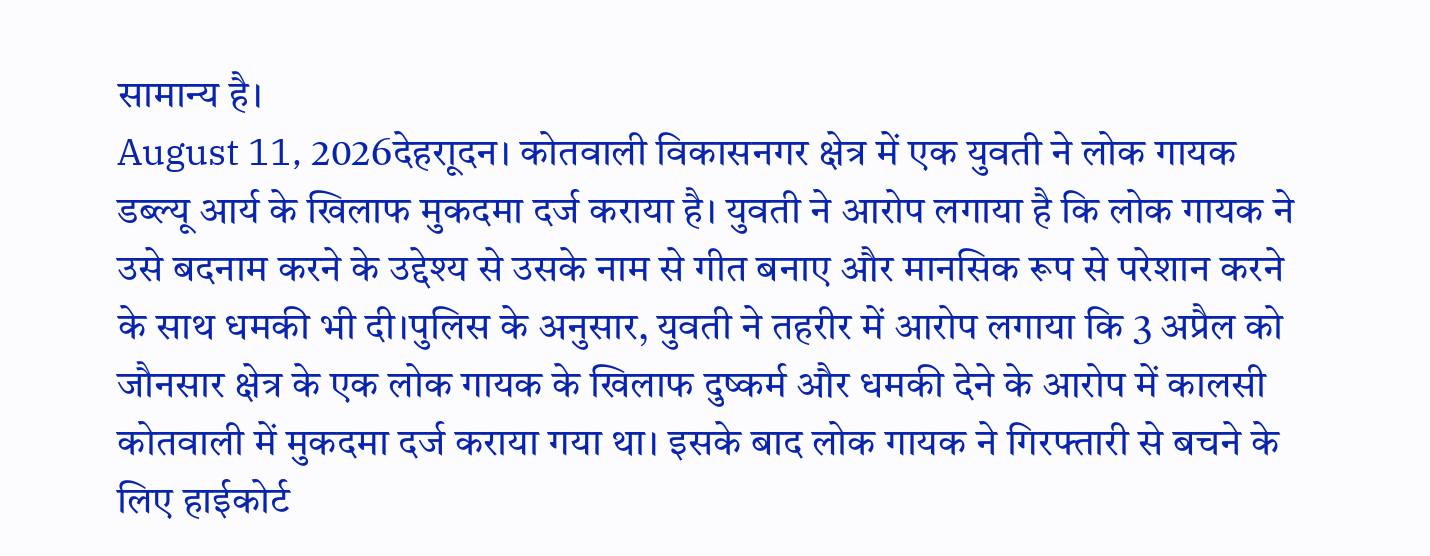सामान्य है।
August 11, 2026देहराूदन। कोतवाली विकासनगर क्षेत्र में एक युवती ने लोक गायक डब्ल्यू आर्य के खिलाफ मुकदमा दर्ज कराया है। युवती ने आरोप लगाया है कि लोक गायक ने उसे बदनाम करने के उद्देश्य से उसके नाम से गीत बनाए और मानसिक रूप से परेशान करने के साथ धमकी भी दी।पुलिस के अनुसार, युवती ने तहरीर में आरोप लगाया कि 3 अप्रैल को जौनसार क्षेत्र के एक लोक गायक के खिलाफ दुष्कर्म और धमकी देने के आरोप में कालसी कोतवाली में मुकदमा दर्ज कराया गया था। इसके बाद लोक गायक ने गिरफ्तारी से बचने के लिए हाईकोर्ट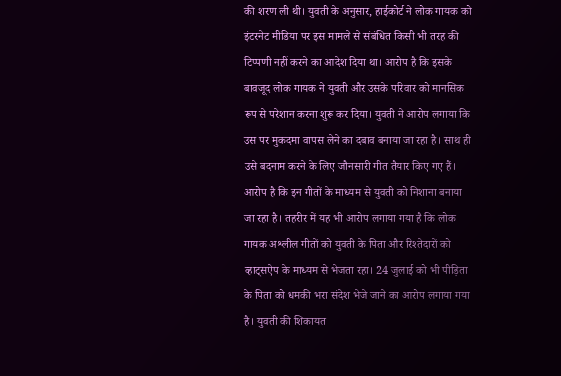की शरण ली थी। युवती के अनुसार, हाईकोर्ट ने लोक गायक को इंटरनेट मीडिया पर इस मामले से संबंधित किसी भी तरह की टिप्पणी नहीं करने का आदेश दिया था। आरोप है कि इसके बावजूद लोक गायक ने युवती और उसके परिवार को मानसिक रूप से परेशान करना शुरू कर दिया। युवती ने आरोप लगाया कि उस पर मुकदमा वापस लेने का दबाव बनाया जा रहा है। साथ ही उसे बदनाम करने के लिए जौनसारी गीत तैयार किए गए हैं। आरोप है कि इन गीतों के माध्यम से युवती को निशाना बनाया जा रहा है। तहरीर में यह भी आरोप लगाया गया है कि लोक गायक अश्लील गीतों को युवती के पिता और रिश्तेदारों को व्हाट्सऐप के माध्यम से भेजता रहा। 24 जुलाई को भी पीड़िता के पिता को धमकी भरा संदेश भेजे जाने का आरोप लगाया गया है। युवती की शिकायत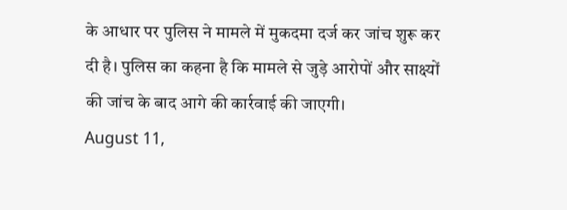के आधार पर पुलिस ने मामले में मुकदमा दर्ज कर जांच शुरू कर दी है। पुलिस का कहना है कि मामले से जुड़े आरोपों और साक्ष्यों की जांच के बाद आगे की कार्रवाई की जाएगी।
August 11,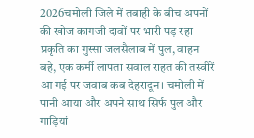2026चमोली जिले में तबाही के बीच अपनों की खोज कागजी दावों पर भारी पड़ रहा प्रकृति का गुस्सा जलसैलाब में पुल, वाहन बहे, एक कर्मी लापता सवाल राहत की तस्वीरें आ गई पर जवाब कब देहरादून। चमोली में पानी आया और अपने साथ सिर्फ पुल और गाड़ियां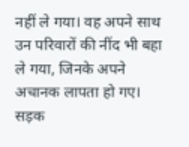नहीं ले गया। वह अपने साथ उन परिवारों की नींद भी बहा ले गया, जिनके अपने अचानक लापता हो गए। सड़क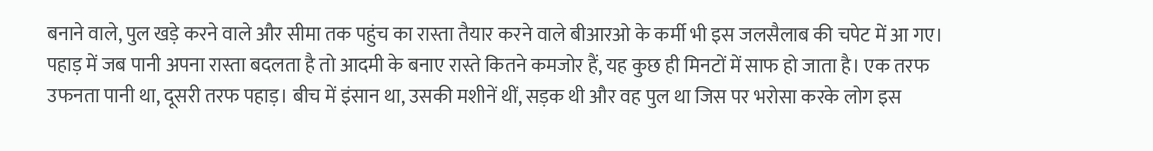बनाने वाले, पुल खड़े करने वाले और सीमा तक पहुंच का रास्ता तैयार करने वाले बीआरओ के कर्मी भी इस जलसैलाब की चपेट में आ गए। पहाड़ में जब पानी अपना रास्ता बदलता है तो आदमी के बनाए रास्ते कितने कमजोर हैं, यह कुछ ही मिनटों में साफ हो जाता है। एक तरफ उफनता पानी था, दूसरी तरफ पहाड़। बीच में इंसान था, उसकी मशीनें थीं, सड़क थी और वह पुल था जिस पर भरोसा करके लोग इस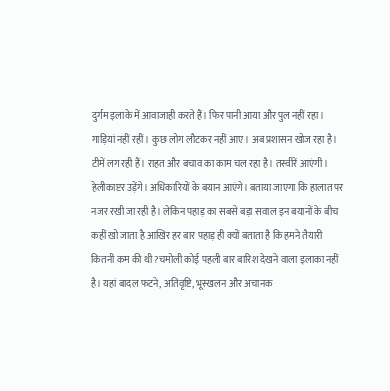दुर्गम इलाके में आवाजाही करते हैं। फिर पानी आया और पुल नहीं रहा। गाड़ियां नहीं रहीं। कुछ लोग लौटकर नहीं आए। अब प्रशासन खोज रहा है। टीमें लग रही हैं। राहत और बचाव का काम चल रहा है। तस्वीरें आएंगी। हेलीकाप्टर उड़ेंगे। अधिकारियों के बयान आएंगे। बताया जाएगा कि हालात पर नजर रखी जा रही है। लेकिन पहाड़ का सबसे बड़ा सवाल इन बयानों के बीच कहीं खो जाता है आखिर हर बार पहाड़ ही क्यों बताता है कि हमने तैयारी कितनी कम की थी?चमोली कोई पहली बार बारिश देखने वाला इलाका नहीं है। यहां बादल फटने, अतिवृष्टि, भूस्खलन और अचानक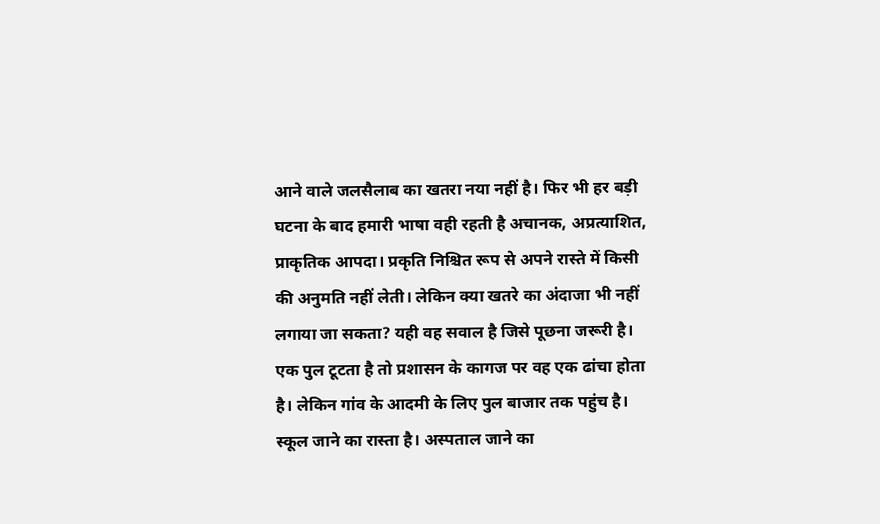आने वाले जलसैलाब का खतरा नया नहीं है। फिर भी हर बड़ी घटना के बाद हमारी भाषा वही रहती है अचानक, अप्रत्याशित, प्राकृतिक आपदा। प्रकृति निश्चित रूप से अपने रास्ते में किसी की अनुमति नहीं लेती। लेकिन क्या खतरे का अंदाजा भी नहीं लगाया जा सकता? यही वह सवाल है जिसे पूछना जरूरी है। एक पुल टूटता है तो प्रशासन के कागज पर वह एक ढांचा होता है। लेकिन गांव के आदमी के लिए पुल बाजार तक पहुंच है। स्कूल जाने का रास्ता है। अस्पताल जाने का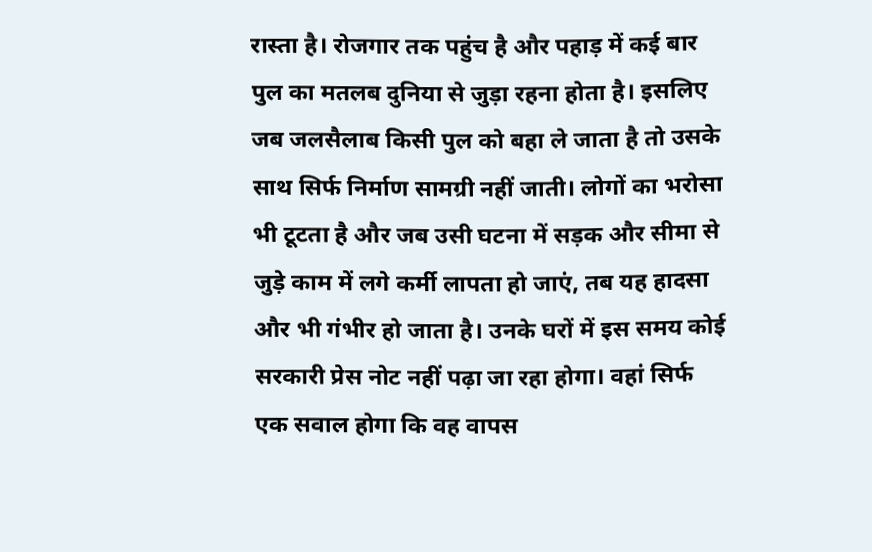रास्ता है। रोजगार तक पहुंच है और पहाड़ में कई बार पुल का मतलब दुनिया से जुड़ा रहना होता है। इसलिए जब जलसैलाब किसी पुल को बहा ले जाता है तो उसके साथ सिर्फ निर्माण सामग्री नहीं जाती। लोगों का भरोसा भी टूटता है और जब उसी घटना में सड़क और सीमा से जुड़े काम में लगे कर्मी लापता हो जाएं, तब यह हादसा और भी गंभीर हो जाता है। उनके घरों में इस समय कोई सरकारी प्रेस नोट नहीं पढ़ा जा रहा होगा। वहां सिर्फ एक सवाल होगा कि वह वापस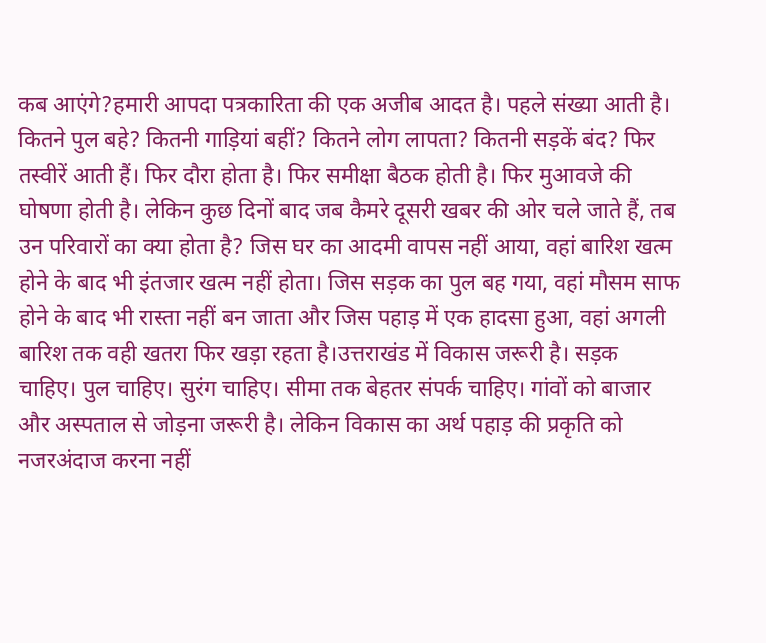कब आएंगे?हमारी आपदा पत्रकारिता की एक अजीब आदत है। पहले संख्या आती है। कितने पुल बहे? कितनी गाड़ियां बहीं? कितने लोग लापता? कितनी सड़कें बंद? फिर तस्वीरें आती हैं। फिर दौरा होता है। फिर समीक्षा बैठक होती है। फिर मुआवजे की घोषणा होती है। लेकिन कुछ दिनों बाद जब कैमरे दूसरी खबर की ओर चले जाते हैं, तब उन परिवारों का क्या होता है? जिस घर का आदमी वापस नहीं आया, वहां बारिश खत्म होने के बाद भी इंतजार खत्म नहीं होता। जिस सड़क का पुल बह गया, वहां मौसम साफ होने के बाद भी रास्ता नहीं बन जाता और जिस पहाड़ में एक हादसा हुआ, वहां अगली बारिश तक वही खतरा फिर खड़ा रहता है।उत्तराखंड में विकास जरूरी है। सड़क चाहिए। पुल चाहिए। सुरंग चाहिए। सीमा तक बेहतर संपर्क चाहिए। गांवों को बाजार और अस्पताल से जोड़ना जरूरी है। लेकिन विकास का अर्थ पहाड़ की प्रकृति को नजरअंदाज करना नहीं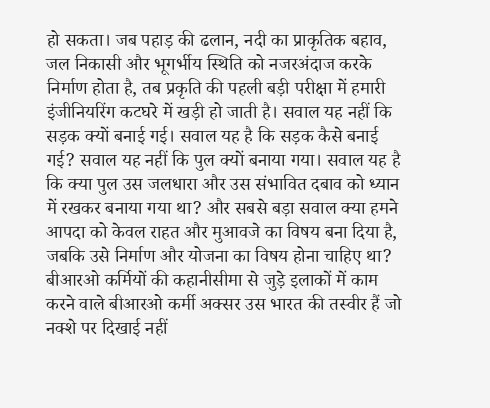हो सकता। जब पहाड़ की ढलान, नदी का प्राकृतिक बहाव, जल निकासी और भूगर्भीय स्थिति को नजरअंदाज करके निर्माण होता है, तब प्रकृति की पहली बड़ी परीक्षा में हमारी इंजीनियरिंग कटघरे में खड़ी हो जाती है। सवाल यह नहीं कि सड़क क्यों बनाई गई। सवाल यह है कि सड़क कैसे बनाई गई? सवाल यह नहीं कि पुल क्यों बनाया गया। सवाल यह है कि क्या पुल उस जलधारा और उस संभावित दबाव को ध्यान में रखकर बनाया गया था? और सबसे बड़ा सवाल क्या हमने आपदा को केवल राहत और मुआवजे का विषय बना दिया है, जबकि उसे निर्माण और योजना का विषय होना चाहिए था? बीआरओ कर्मियों की कहानीसीमा से जुड़े इलाकों में काम करने वाले बीआरओ कर्मी अक्सर उस भारत की तस्वीर हैं जो नक्शे पर दिखाई नहीं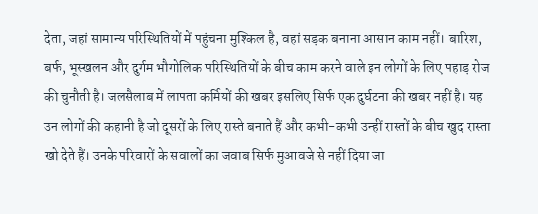देता, जहां सामान्य परिस्थितियों में पहुंचना मुश्किल है, वहां सड़क बनाना आसान काम नहीं। बारिश, बर्फ, भूस्खलन और दुर्गम भौगोलिक परिस्थितियों के बीच काम करने वाले इन लोगों के लिए पहाड़ रोज की चुनौती है। जलसैलाब में लापता कर्मियों की खबर इसलिए सिर्फ एक दुर्घटना की खबर नहीं है। यह उन लोगों की कहानी है जो दूसरों के लिए रास्ते बनाते हैं और कभी-कभी उन्हीं रास्तों के बीच खुद रास्ता खो देते हैं। उनके परिवारों के सवालों का जवाब सिर्फ मुआवजे से नहीं दिया जा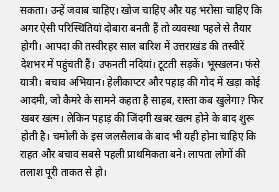सकता। उन्हें जवाब चाहिए। खोज चाहिए और यह भरोसा चाहिए कि अगर ऐसी परिस्थितियां दोबारा बनती हैं तो व्यवस्था पहले से तैयार होगी। आपदा की तस्वीरहर साल बारिश में उत्तराखंड की तस्वीरें देशभर में पहुंचती हैं। उफनती नदियां। टूटती सड़कें। भूस्खलन। फंसे यात्री। बचाव अभियान। हेलीकाप्टर और पहाड़ की गोद में खड़ा कोई आदमी, जो कैमरे के सामने कहता है साहब, रास्ता कब खुलेगा? फिर खबर खत्म। लेकिन पहाड़ की जिंदगी खबर खत्म होने के बाद शुरू होती है। चमोली के इस जलसैलाब के बाद भी यही होना चाहिए कि राहत और बचाव सबसे पहली प्राथमिकता बने। लापता लोगों की तलाश पूरी ताकत से हो।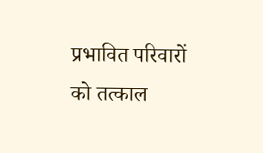प्रभावित परिवारों को तत्काल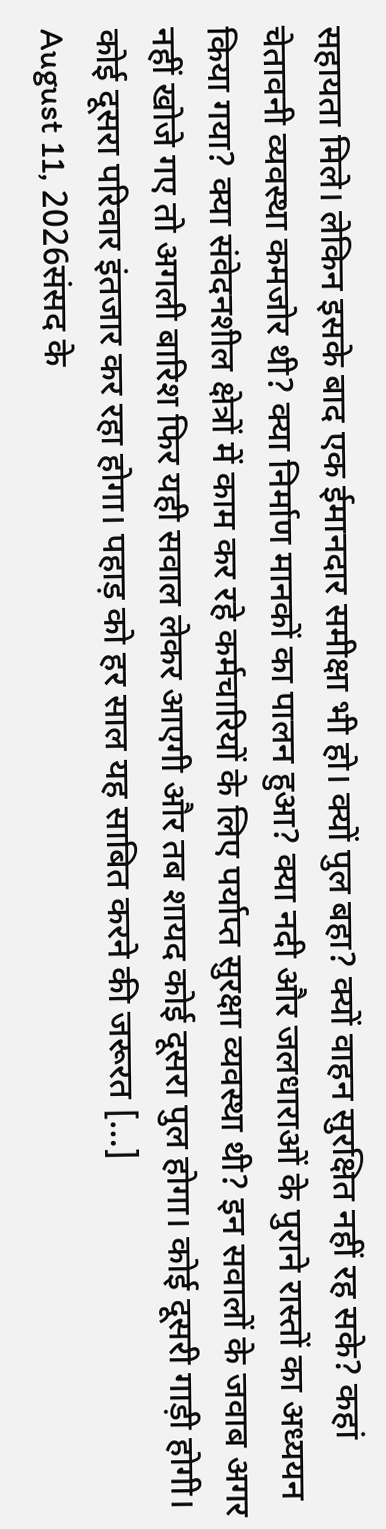सहायता मिले। लेकिन इसके बाद एक ईमानदार समीक्षा भी हो। क्यों पुल बहा? क्यों वाहन सुरक्षित नहीं रह सके? कहां चेतावनी व्यवस्था कमजोर थी? क्या निर्माण मानकों का पालन हुआ? क्या नदी और जलधाराओं के पुराने रास्तों का अध्ययन किया गया? क्या संवेदनशील क्षेत्रों में काम कर रहे कर्मचारियों के लिए पर्याप्त सुरक्षा व्यवस्था थी? इन सवालों के जवाब अगर नहीं खोजे गए तो अगली बारिश फिर यही सवाल लेकर आएगी और तब शायद कोई दूसरा पुल होगा। कोई दूसरी गाड़ी होगी। कोई दूसरा परिवार इंतजार कर रहा होगा। पहाड़ को हर साल यह साबित करने की जरूरत […]
August 11, 2026संसद के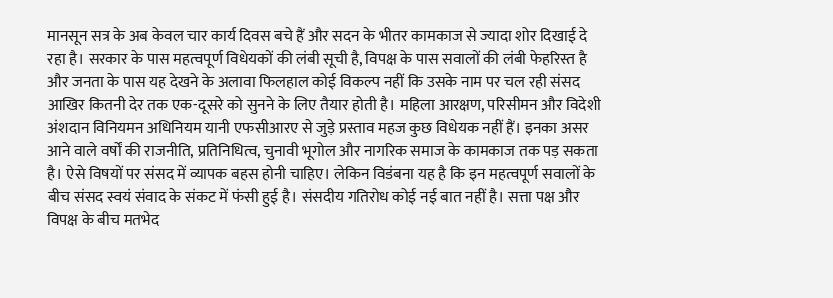मानसून सत्र के अब केवल चार कार्य दिवस बचे हैं और सदन के भीतर कामकाज से ज्यादा शोर दिखाई दे रहा है। सरकार के पास महत्वपूर्ण विधेयकों की लंबी सूची है, विपक्ष के पास सवालों की लंबी फेहरिस्त है और जनता के पास यह देखने के अलावा फिलहाल कोई विकल्प नहीं कि उसके नाम पर चल रही संसद आखिर कितनी देर तक एक-दूसरे को सुनने के लिए तैयार होती है। महिला आरक्षण, परिसीमन और विदेशी अंशदान विनियमन अधिनियम यानी एफसीआरए से जुड़े प्रस्ताव महज कुछ विधेयक नहीं हैं। इनका असर आने वाले वर्षों की राजनीति, प्रतिनिधित्व, चुनावी भूगोल और नागरिक समाज के कामकाज तक पड़ सकता है। ऐसे विषयों पर संसद में व्यापक बहस होनी चाहिए। लेकिन विडंबना यह है कि इन महत्वपूर्ण सवालों के बीच संसद स्वयं संवाद के संकट में फंसी हुई है। संसदीय गतिरोध कोई नई बात नहीं है। सत्ता पक्ष और विपक्ष के बीच मतभेद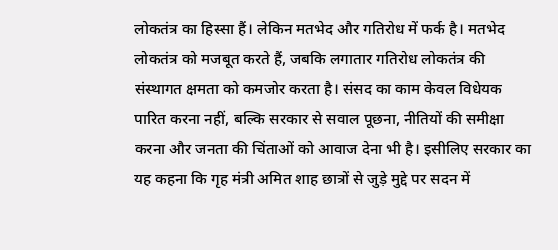लोकतंत्र का हिस्सा हैं। लेकिन मतभेद और गतिरोध में फर्क है। मतभेद लोकतंत्र को मजबूत करते हैं, जबकि लगातार गतिरोध लोकतंत्र की संस्थागत क्षमता को कमजोर करता है। संसद का काम केवल विधेयक पारित करना नहीं, बल्कि सरकार से सवाल पूछना, नीतियों की समीक्षा करना और जनता की चिंताओं को आवाज देना भी है। इसीलिए सरकार का यह कहना कि गृह मंत्री अमित शाह छात्रों से जुड़े मुद्दे पर सदन में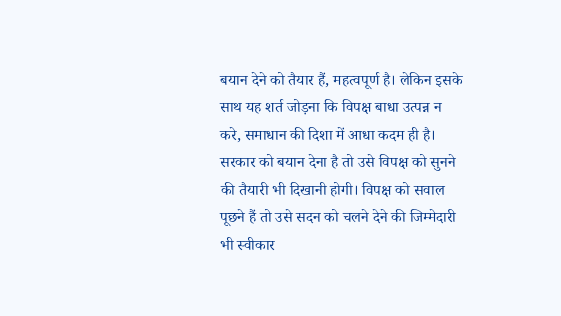बयान देने को तैयार हैं, महत्वपूर्ण है। लेकिन इसके साथ यह शर्त जोड़ना कि विपक्ष बाधा उत्पन्न न करे, समाधान की दिशा में आधा कदम ही है। सरकार को बयान देना है तो उसे विपक्ष को सुनने की तैयारी भी दिखानी होगी। विपक्ष को सवाल पूछने हैं तो उसे सदन को चलने देने की जिम्मेदारी भी स्वीकार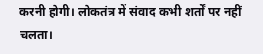करनी होगी। लोकतंत्र में संवाद कभी शर्तों पर नहीं चलता।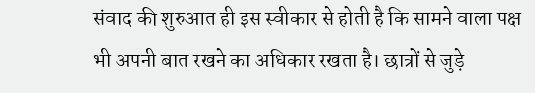संवाद की शुरुआत ही इस स्वीकार से होती है कि सामने वाला पक्ष भी अपनी बात रखने का अधिकार रखता है। छात्रों से जुड़े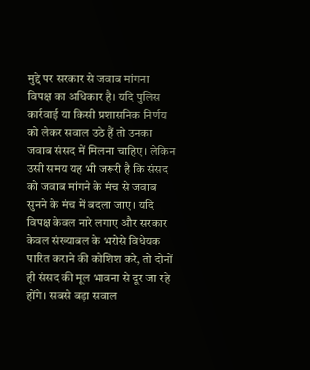मुद्दे पर सरकार से जवाब मांगना विपक्ष का अधिकार है। यदि पुलिस कार्रवाई या किसी प्रशासनिक निर्णय को लेकर सवाल उठे हैं तो उनका जवाब संसद में मिलना चाहिए। लेकिन उसी समय यह भी जरूरी है कि संसद को जवाब मांगने के मंच से जवाब सुनने के मंच में बदला जाए। यदि विपक्ष केवल नारे लगाए और सरकार केवल संख्याबल के भरोसे विधेयक पारित कराने की कोशिश करे, तो दोनों ही संसद की मूल भावना से दूर जा रहे होंगे। सबसे बड़ा सवाल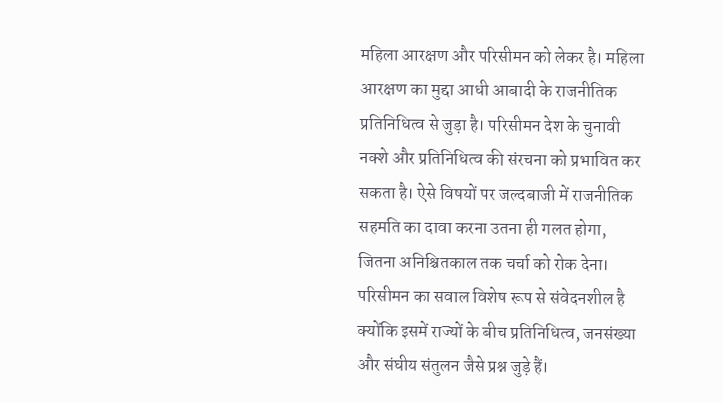महिला आरक्षण और परिसीमन को लेकर है। महिला आरक्षण का मुद्दा आधी आबादी के राजनीतिक प्रतिनिधित्व से जुड़ा है। परिसीमन देश के चुनावी नक्शे और प्रतिनिधित्व की संरचना को प्रभावित कर सकता है। ऐसे विषयों पर जल्दबाजी में राजनीतिक सहमति का दावा करना उतना ही गलत होगा, जितना अनिश्चितकाल तक चर्चा को रोक देना। परिसीमन का सवाल विशेष रूप से संवेदनशील है क्योंकि इसमें राज्यों के बीच प्रतिनिधित्व, जनसंख्या और संघीय संतुलन जैसे प्रश्न जुड़े हैं।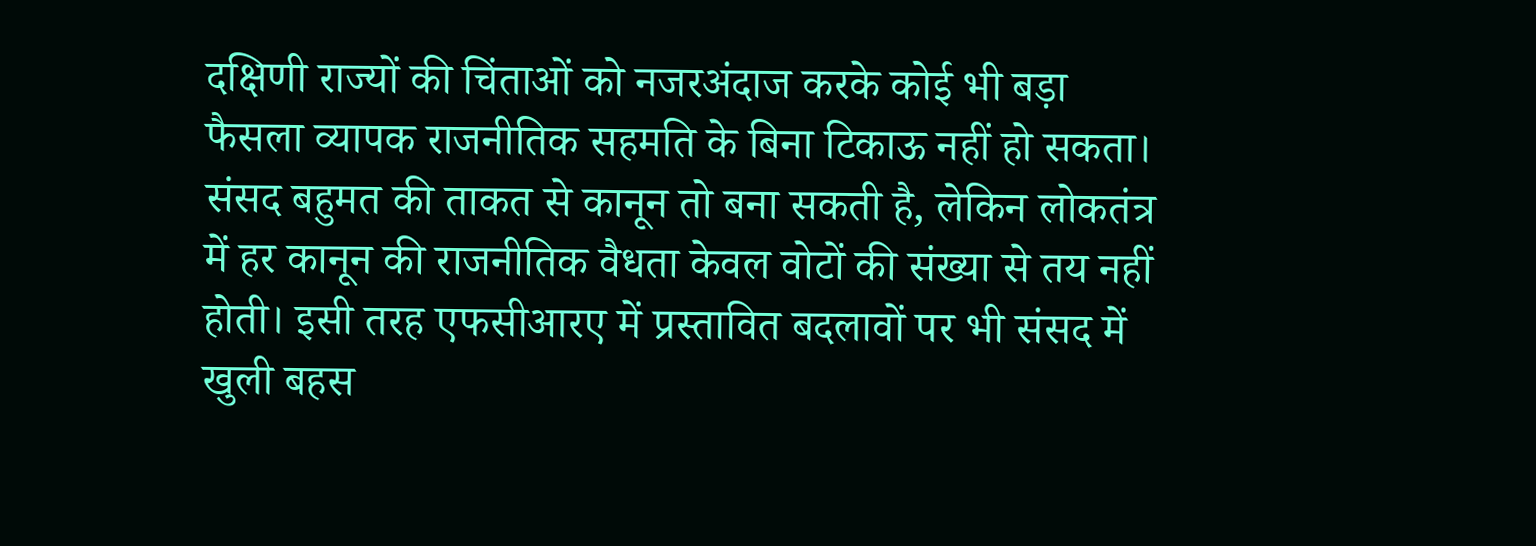दक्षिणी राज्यों की चिंताओं को नजरअंदाज करके कोई भी बड़ा फैसला व्यापक राजनीतिक सहमति के बिना टिकाऊ नहीं हो सकता। संसद बहुमत की ताकत से कानून तो बना सकती है, लेकिन लोकतंत्र में हर कानून की राजनीतिक वैधता केवल वोटों की संख्या से तय नहीं होती। इसी तरह एफसीआरए में प्रस्तावित बदलावों पर भी संसद में खुली बहस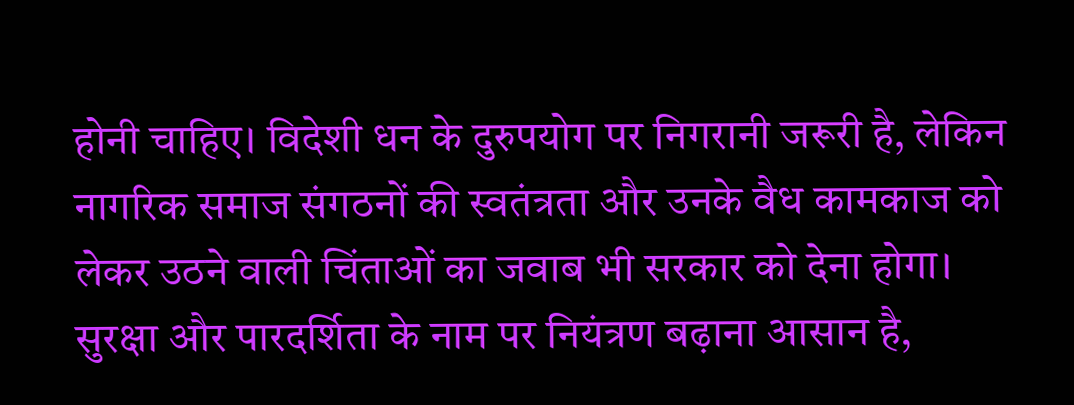होनी चाहिए। विदेशी धन के दुरुपयोग पर निगरानी जरूरी है, लेकिन नागरिक समाज संगठनों की स्वतंत्रता और उनके वैध कामकाज को लेकर उठने वाली चिंताओं का जवाब भी सरकार को देना होगा। सुरक्षा और पारदर्शिता के नाम पर नियंत्रण बढ़ाना आसान है,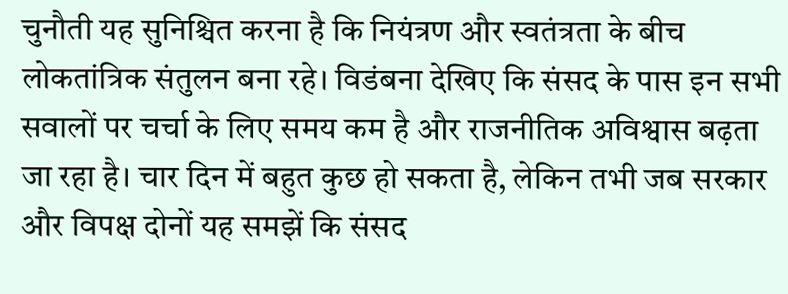चुनौती यह सुनिश्चित करना है कि नियंत्रण और स्वतंत्रता के बीच लोकतांत्रिक संतुलन बना रहे। विडंबना देखिए कि संसद के पास इन सभी सवालों पर चर्चा के लिए समय कम है और राजनीतिक अविश्वास बढ़ता जा रहा है। चार दिन में बहुत कुछ हो सकता है, लेकिन तभी जब सरकार और विपक्ष दोनों यह समझें कि संसद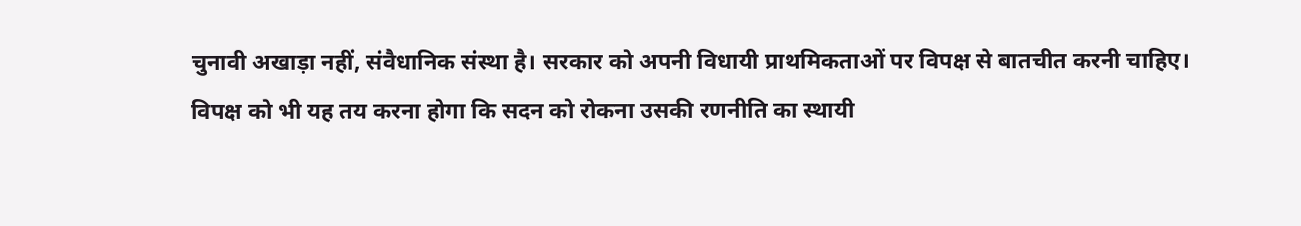चुनावी अखाड़ा नहीं, संवैधानिक संस्था है। सरकार को अपनी विधायी प्राथमिकताओं पर विपक्ष से बातचीत करनी चाहिए। विपक्ष को भी यह तय करना होगा कि सदन को रोकना उसकी रणनीति का स्थायी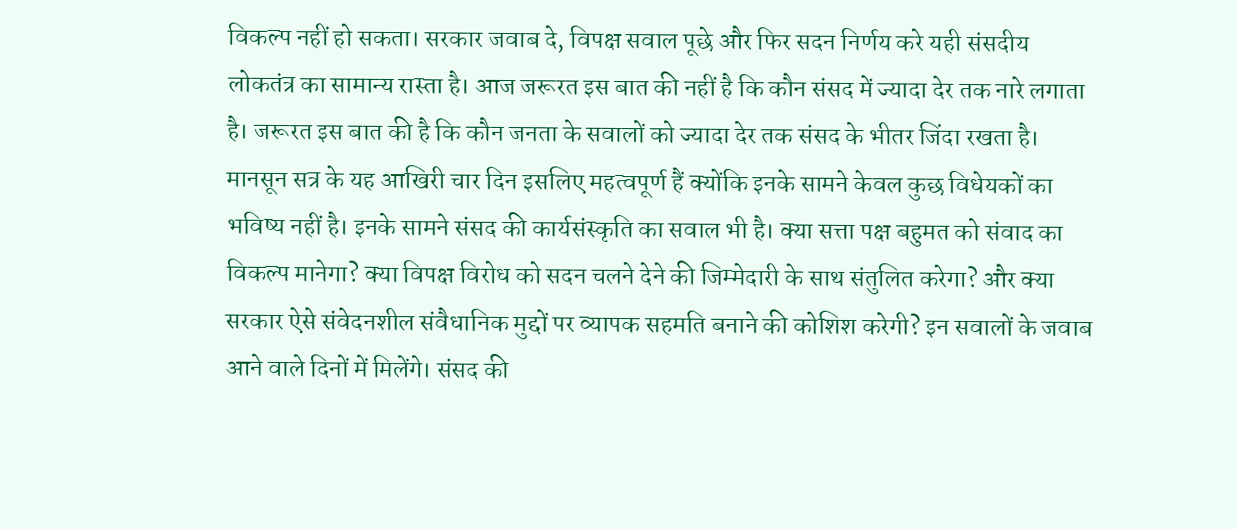विकल्प नहीं हो सकता। सरकार जवाब दे, विपक्ष सवाल पूछे और फिर सदन निर्णय करे यही संसदीय लोकतंत्र का सामान्य रास्ता है। आज जरूरत इस बात की नहीं है कि कौन संसद में ज्यादा देर तक नारे लगाता है। जरूरत इस बात की है कि कौन जनता के सवालों को ज्यादा देर तक संसद के भीतर जिंदा रखता है। मानसून सत्र के यह आखिरी चार दिन इसलिए महत्वपूर्ण हैं क्योंकि इनके सामने केवल कुछ विधेयकों का भविष्य नहीं है। इनके सामने संसद की कार्यसंस्कृति का सवाल भी है। क्या सत्ता पक्ष बहुमत को संवाद का विकल्प मानेगा? क्या विपक्ष विरोध को सदन चलने देने की जिम्मेदारी के साथ संतुलित करेगा? और क्या सरकार ऐसे संवेदनशील संवैधानिक मुद्दों पर व्यापक सहमति बनाने की कोशिश करेगी? इन सवालों के जवाब आने वाले दिनों में मिलेंगे। संसद की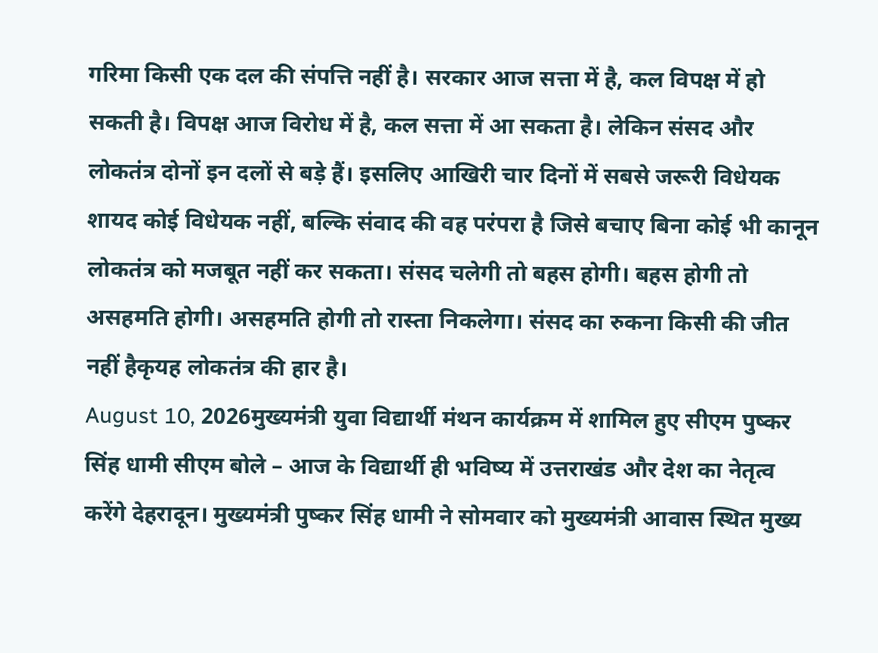गरिमा किसी एक दल की संपत्ति नहीं है। सरकार आज सत्ता में है, कल विपक्ष में हो सकती है। विपक्ष आज विरोध में है, कल सत्ता में आ सकता है। लेकिन संसद और लोकतंत्र दोनों इन दलों से बड़े हैं। इसलिए आखिरी चार दिनों में सबसे जरूरी विधेयक शायद कोई विधेयक नहीं, बल्कि संवाद की वह परंपरा है जिसे बचाए बिना कोई भी कानून लोकतंत्र को मजबूत नहीं कर सकता। संसद चलेगी तो बहस होगी। बहस होगी तो असहमति होगी। असहमति होगी तो रास्ता निकलेगा। संसद का रुकना किसी की जीत नहीं हैकृयह लोकतंत्र की हार है।
August 10, 2026मुख्यमंत्री युवा विद्यार्थी मंथन कार्यक्रम में शामिल हुए सीएम पुष्कर सिंह धामी सीएम बोले – आज के विद्यार्थी ही भविष्य में उत्तराखंड और देश का नेतृत्व करेंगे देहरादून। मुख्यमंत्री पुष्कर सिंह धामी ने सोमवार को मुख्यमंत्री आवास स्थित मुख्य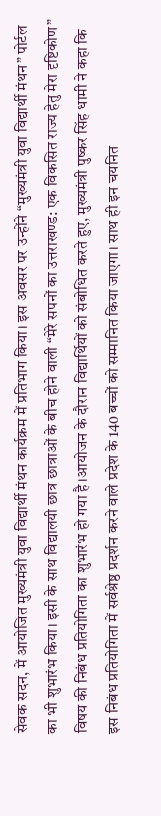सेवक सदन, में आयोजित मुख्यमंत्री युवा विद्यार्थी मंथन कार्यक्रम में प्रतिभाग किया। इस अवसर पर उन्होंने “मुख्यमंत्री युवा विद्यार्थी मंथन” पोर्टल का भी शुभारंभ किया। इसी के साथ विद्यालयी छात्र छात्राओं के बीच होने वाली “मेरे सपनों का उत्तराखण्ड: एक विकसित राज्य हेतु मेरा दृष्टिकोण” विषय की निबंध प्रतियोगिता का शुभारंभ हो गया है।आयोजन के दौरान विद्यार्थियों को संबोधित करते हुए, मुख्यमंत्री पुष्कर सिंह धामी ने कहा कि इस निबंध प्रतियोगिता में सर्वश्रेष्ठ प्रदर्शन करने वाले प्रदेश के 140 बच्चों को सम्मानित किया जाएगा। साथ ही इन चयनित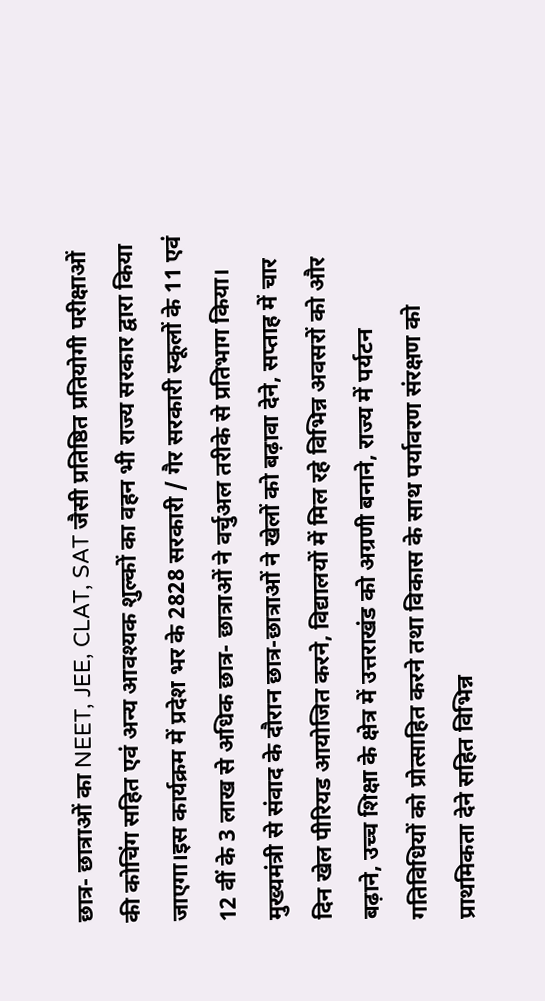छात्र- छात्राओं का NEET, JEE, CLAT, SAT जैसी प्रतिष्ठित प्रतियोगी परीक्षाओं की कोचिंग सहित एवं अन्य आवश्यक शुल्कों का वहन भी राज्य सरकार द्वारा किया जाएगा।इस कार्यक्रम में प्रदेश भर के 2828 सरकारी / गैर सरकारी स्कूलों के 11 एवं 12 वीं के 3 लाख से अधिक छात्र- छात्राओं ने वर्चुअल तरीके से प्रतिभाग किया। मुख्यमंत्री से संवाद के दौरान छात्र-छात्राओं ने खेलों को बढ़ावा देने, सप्ताह में चार दिन खेल पीरियड आयोजित करने, विद्यालयों में मिल रहे विभिन्न अवसरों को और बढ़ाने, उच्च शिक्षा के क्षेत्र में उत्तराखंड को अग्रणी बनाने, राज्य में पर्यटन गतिविधियों को प्रोत्साहित करने तथा विकास के साथ पर्यावरण संरक्षण को प्राथमिकता देने सहित विभिन्न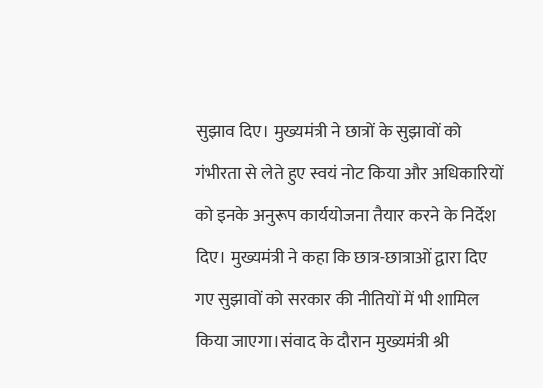सुझाव दिए। मुख्यमंत्री ने छात्रों के सुझावों को गंभीरता से लेते हुए स्वयं नोट किया और अधिकारियों को इनके अनुरूप कार्ययोजना तैयार करने के निर्देश दिए। मुख्यमंत्री ने कहा कि छात्र-छात्राओं द्वारा दिए गए सुझावों को सरकार की नीतियों में भी शामिल किया जाएगा।संवाद के दौरान मुख्यमंत्री श्री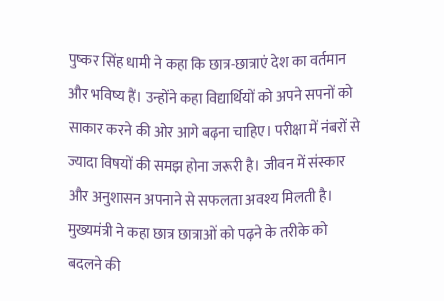पुष्कर सिंह धामी ने कहा कि छात्र-छात्राएं देश का वर्तमान और भविष्य हैं। उन्होंने कहा विद्यार्थियों को अपने सपनों को साकार करने की ओर आगे बढ़ना चाहिए। परीक्षा में नंबरों से ज्यादा विषयों की समझ होना जरूरी है। जीवन में संस्कार और अनुशासन अपनाने से सफलता अवश्य मिलती है। मुख्यमंत्री ने कहा छात्र छात्राओं को पढ़ने के तरीके को बदलने की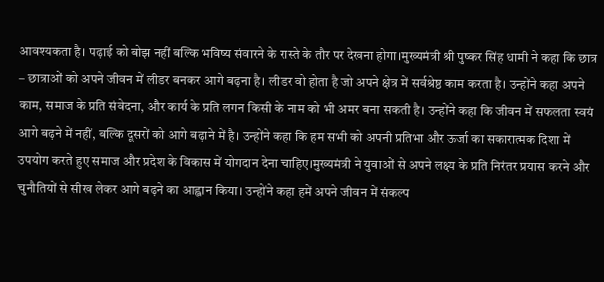आवश्यकता है। पढ़ाई को बोझ नहीं बल्कि भविष्य संवारने के रास्ते के तौर पर देखना होगा।मुख्यमंत्री श्री पुष्कर सिंह धामी ने कहा कि छात्र – छात्राओं को अपने जीवन में लीडर बनकर आगे बढ़ना है। लीडर वो होता है जो अपने क्षेत्र में सर्वश्रेष्ठ काम करता है। उन्होंने कहा अपने काम, समाज के प्रति संवेदना, और कार्य के प्रति लगन किसी के नाम को भी अमर बना सकती है। उन्होंने कहा कि जीवन में सफलता स्वयं आगे बढ़ने में नहीं, बल्कि दूसरों को आगे बढ़ाने में है। उन्होंने कहा कि हम सभी को अपनी प्रतिभा और ऊर्जा का सकारात्मक दिशा में उपयोग करते हुए समाज और प्रदेश के विकास में योगदान देना चाहिए।मुख्यमंत्री ने युवाओं से अपने लक्ष्य के प्रति निरंतर प्रयास करने और चुनौतियों से सीख लेकर आगे बढ़ने का आह्वान किया। उन्होंने कहा हमें अपने जीवन में संकल्प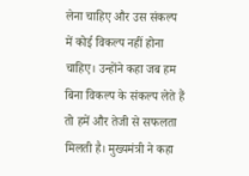लेना चाहिए और उस संकल्प में कोई विकल्प नहीं होना चाहिए। उन्होंने कहा जब हम बिना विकल्प के संकल्प लेते हैं तो हमें और तेजी से सफलता मिलती है। मुख्यमंत्री ने कहा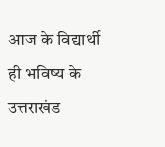आज के विद्यार्थी ही भविष्य के उत्तराखंड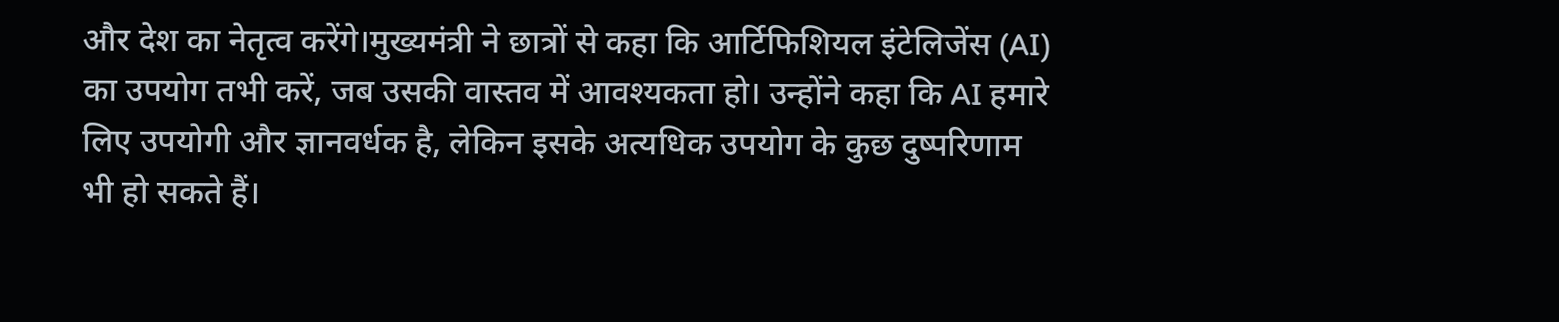और देश का नेतृत्व करेंगे।मुख्यमंत्री ने छात्रों से कहा कि आर्टिफिशियल इंटेलिजेंस (AI) का उपयोग तभी करें, जब उसकी वास्तव में आवश्यकता हो। उन्होंने कहा कि AI हमारे लिए उपयोगी और ज्ञानवर्धक है, लेकिन इसके अत्यधिक उपयोग के कुछ दुष्परिणाम भी हो सकते हैं।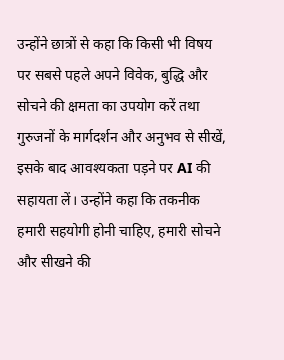उन्होंने छात्रों से कहा कि किसी भी विषय पर सबसे पहले अपने विवेक, बुद्धि और सोचने की क्षमता का उपयोग करें तथा गुरुजनों के मार्गदर्शन और अनुभव से सीखें, इसके बाद आवश्यकता पड़ने पर AI की सहायता लें। उन्होंने कहा कि तकनीक हमारी सहयोगी होनी चाहिए, हमारी सोचने और सीखने की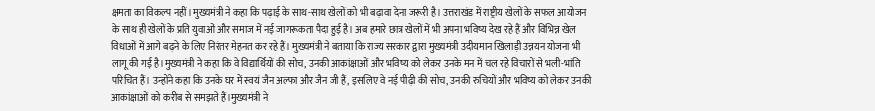क्षमता का विकल्प नहीं।मुख्यमंत्री ने कहा कि पढ़ाई के साथ-साथ खेलों को भी बढ़ावा देना जरूरी है। उत्तराखंड में राष्ट्रीय खेलों के सफल आयोजन के साथ ही खेलों के प्रति युवाओं और समाज में नई जागरूकता पैदा हुई है। अब हमारे छात्र खेलों में भी अपना भविष्य देख रहे हैं और विभिन्न खेल विधाओं में आगे बढ़ने के लिए निरंतर मेहनत कर रहे हैं। मुख्यमंत्री ने बताया कि राज्य सरकार द्वारा मुख्यमंत्री उदीयमान खिलाड़ी उन्नयन योजना भी लागू की गई है।मुख्यमंत्री ने कहा कि वे विद्यार्थियों की सोच, उनकी आकांक्षाओं और भविष्य को लेकर उनके मन में चल रहे विचारों से भली-भांति परिचित हैं। उन्होंने कहा कि उनके घर में स्वयं जैन अल्फा और जैन जी हैं, इसलिए वे नई पीढ़ी की सोच, उनकी रुचियों और भविष्य को लेकर उनकी आकांक्षाओं को करीब से समझते हैं।मुख्यमंत्री ने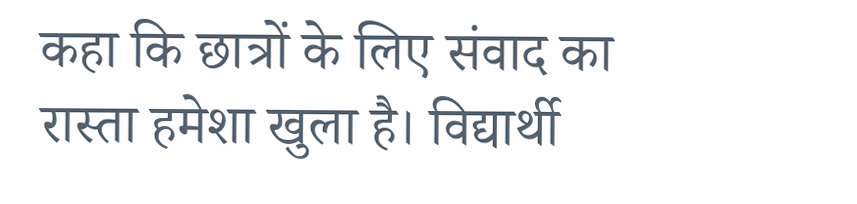कहा कि छात्रों के लिए संवाद का रास्ता हमेशा खुला है। विद्यार्थी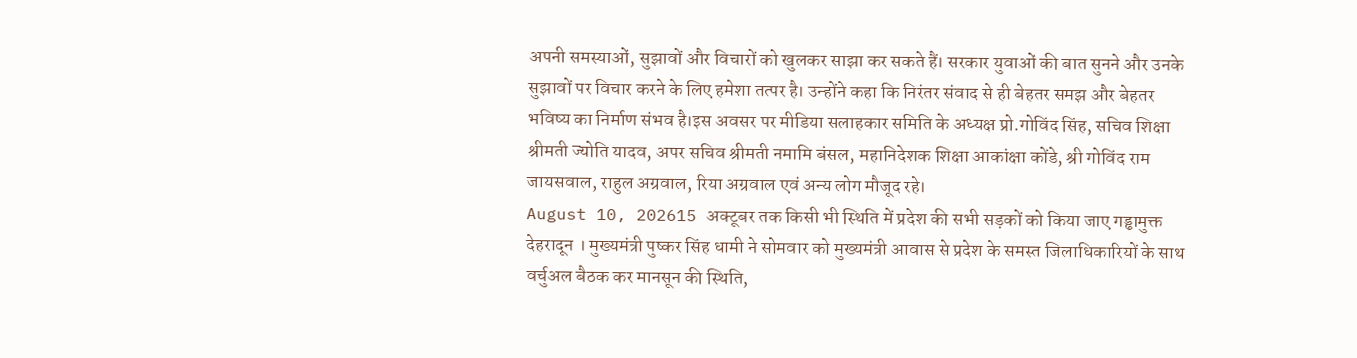अपनी समस्याओं, सुझावों और विचारों को खुलकर साझा कर सकते हैं। सरकार युवाओं की बात सुनने और उनके सुझावों पर विचार करने के लिए हमेशा तत्पर है। उन्होंने कहा कि निरंतर संवाद से ही बेहतर समझ और बेहतर भविष्य का निर्माण संभव है।इस अवसर पर मीडिया सलाहकार समिति के अध्यक्ष प्रो.गोविंद सिंह, सचिव शिक्षा श्रीमती ज्योति यादव, अपर सचिव श्रीमती नमामि बंसल, महानिदेशक शिक्षा आकांक्षा कोंडे, श्री गोविंद राम जायसवाल, राहुल अग्रवाल, रिया अग्रवाल एवं अन्य लोग मौजूद रहे।
August 10, 202615 अक्टूबर तक किसी भी स्थिति में प्रदेश की सभी सड़कों को किया जाए गड्ढामुक्त देहरादून । मुख्यमंत्री पुष्कर सिंह धामी ने सोमवार को मुख्यमंत्री आवास से प्रदेश के समस्त जिलाधिकारियों के साथ वर्चुअल बैठक कर मानसून की स्थिति,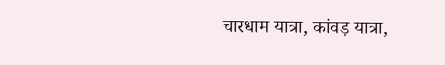चारधाम यात्रा, कांवड़ यात्रा,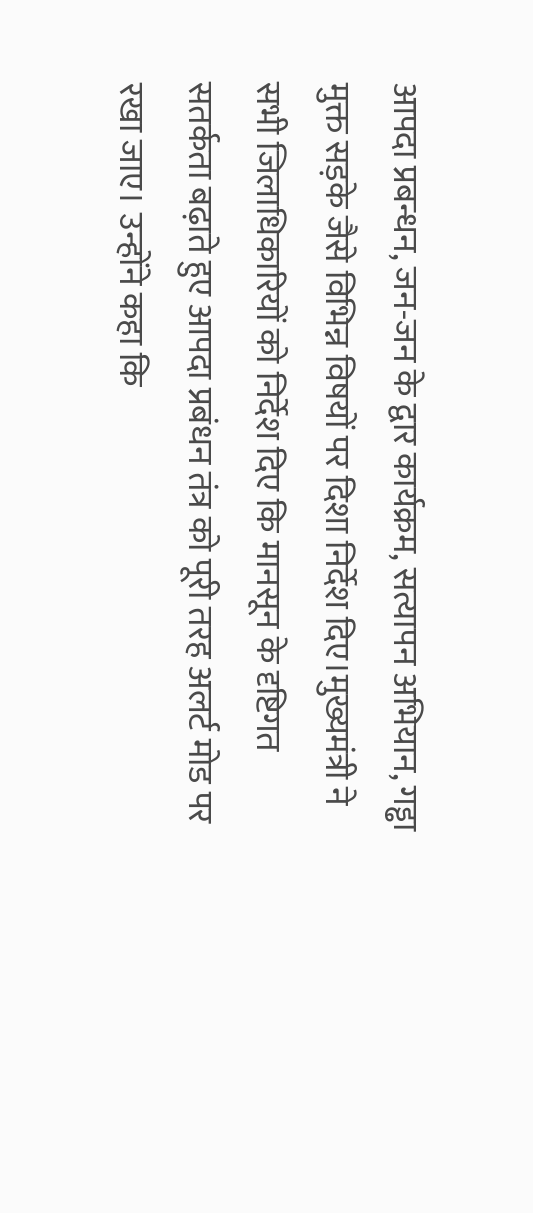आपदा प्रबन्धन, जन-जन के द्वार कार्यक्रम, सत्यापन अभियान, गड्ढा मुक्त सड़के जैसे विभिन्न विषयों पर दिशा निर्देश दिए।मुख्यमंत्री ने सभी जिलाधिकारियों को निर्देश दिए कि मानसून के दृष्टिगत सतर्कता बढ़ाते हुए आपदा प्रबंधन तंत्र को पूरी तरह अलर्ट मोड पर रखा जाए। उन्होंने कहा कि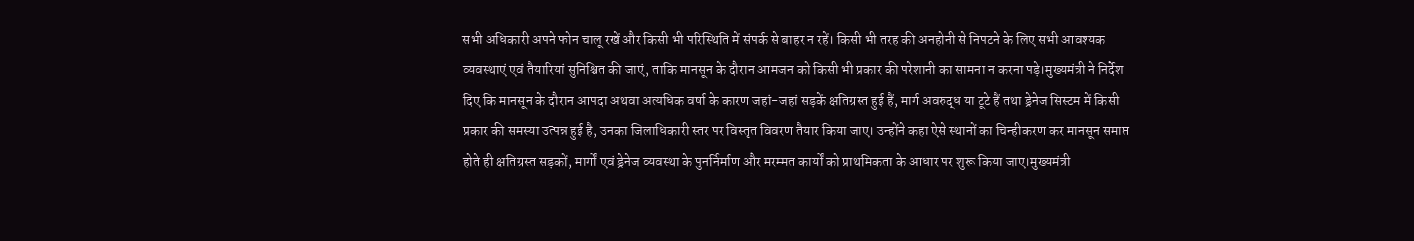सभी अधिकारी अपने फोन चालू रखें और किसी भी परिस्थिति में संपर्क से बाहर न रहें। किसी भी तरह की अनहोनी से निपटने के लिए सभी आवश्यक व्यवस्थाएं एवं तैयारियां सुनिश्चित की जाएं, ताकि मानसून के दौरान आमजन को किसी भी प्रकार की परेशानी का सामना न करना पड़े।मुख्यमंत्री ने निर्देश दिए कि मानसून के दौरान आपदा अथवा अत्यधिक वर्षा के कारण जहां-जहां सड़कें क्षतिग्रस्त हुई हैं, मार्ग अवरुद्ध या टूटे हैं तथा ड्रेनेज सिस्टम में किसी प्रकार की समस्या उत्पन्न हुई है, उनका जिलाधिकारी स्तर पर विस्तृत विवरण तैयार किया जाए। उन्होंने कहा ऐसे स्थानों का चिन्हीकरण कर मानसून समाप्त होते ही क्षतिग्रस्त सड़कों, मार्गों एवं ड्रेनेज व्यवस्था के पुनर्निर्माण और मरम्मत कार्यों को प्राथमिकता के आधार पर शुरू किया जाए।मुख्यमंत्री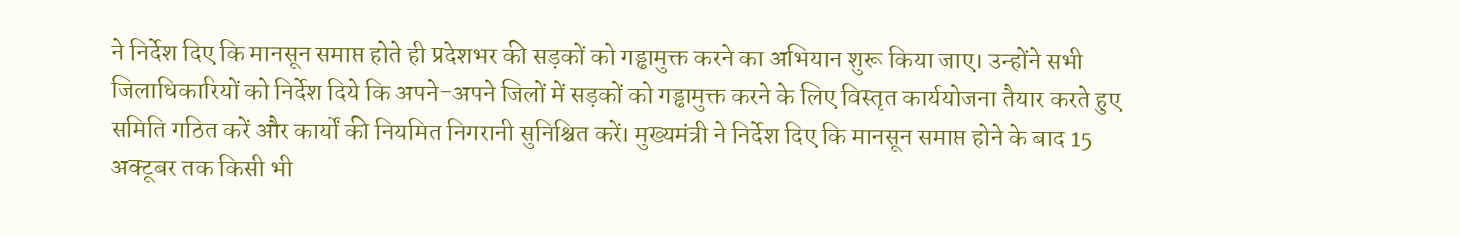ने निर्देश दिए कि मानसून समाप्त होते ही प्रदेशभर की सड़कों को गड्ढामुक्त करने का अभियान शुरू किया जाए। उन्होंने सभी जिलाधिकारियों को निर्देश दिये कि अपने-अपने जिलों में सड़कों को गड्ढामुक्त करने के लिए विस्तृत कार्ययोजना तैयार करते हुए समिति गठित करें और कार्यों की नियमित निगरानी सुनिश्चित करें। मुख्यमंत्री ने निर्देश दिए कि मानसून समाप्त होने के बाद 15 अक्टूबर तक किसी भी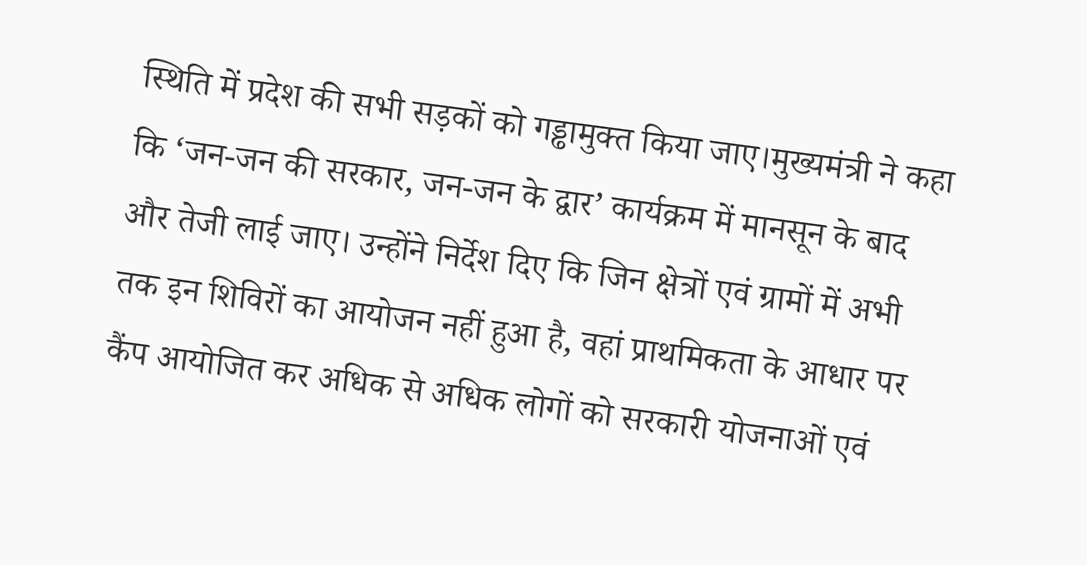स्थिति में प्रदेश की सभी सड़कों को गड्ढामुक्त किया जाए।मुख्यमंत्री ने कहा कि ‘जन-जन की सरकार, जन-जन के द्वार’ कार्यक्रम में मानसून के बाद और तेजी लाई जाए। उन्होंने निर्देश दिए कि जिन क्षेत्रों एवं ग्रामों में अभी तक इन शिविरों का आयोजन नहीं हुआ है, वहां प्राथमिकता के आधार पर कैंप आयोजित कर अधिक से अधिक लोगों को सरकारी योजनाओं एवं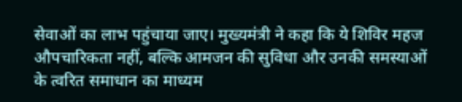सेवाओं का लाभ पहुंचाया जाए। मुख्यमंत्री ने कहा कि ये शिविर महज औपचारिकता नहीं, बल्कि आमजन की सुविधा और उनकी समस्याओं के त्वरित समाधान का माध्यम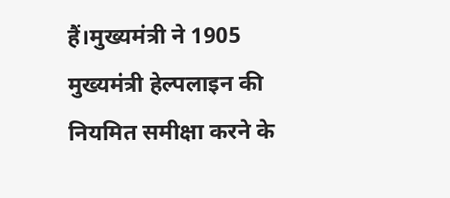हैं।मुख्यमंत्री ने 1905 मुख्यमंत्री हेल्पलाइन की नियमित समीक्षा करने के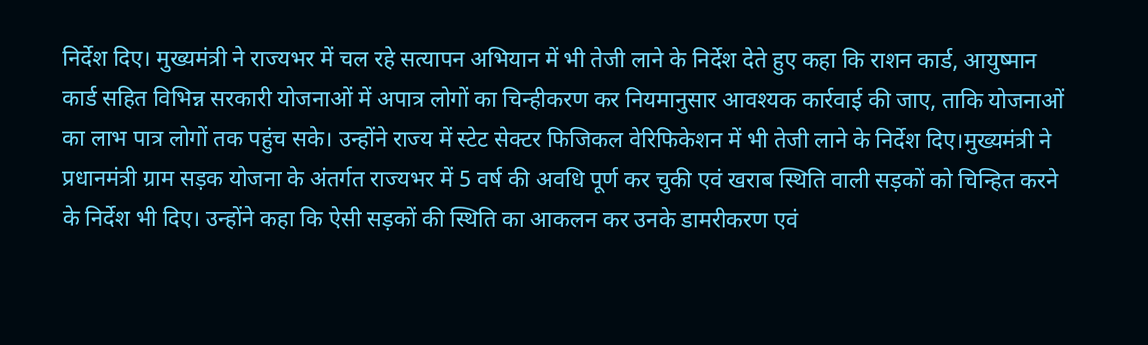निर्देश दिए। मुख्यमंत्री ने राज्यभर में चल रहे सत्यापन अभियान में भी तेजी लाने के निर्देश देते हुए कहा कि राशन कार्ड, आयुष्मान कार्ड सहित विभिन्न सरकारी योजनाओं में अपात्र लोगों का चिन्हीकरण कर नियमानुसार आवश्यक कार्रवाई की जाए, ताकि योजनाओं का लाभ पात्र लोगों तक पहुंच सके। उन्होंने राज्य में स्टेट सेक्टर फिजिकल वेरिफिकेशन में भी तेजी लाने के निर्देश दिए।मुख्यमंत्री ने प्रधानमंत्री ग्राम सड़क योजना के अंतर्गत राज्यभर में 5 वर्ष की अवधि पूर्ण कर चुकी एवं खराब स्थिति वाली सड़कों को चिन्हित करने के निर्देश भी दिए। उन्होंने कहा कि ऐसी सड़कों की स्थिति का आकलन कर उनके डामरीकरण एवं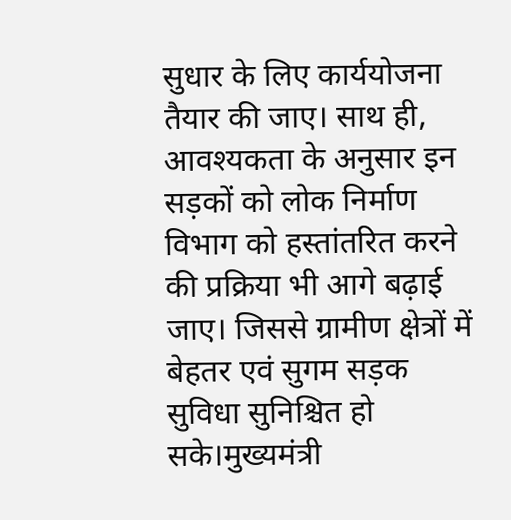सुधार के लिए कार्ययोजना तैयार की जाए। साथ ही, आवश्यकता के अनुसार इन सड़कों को लोक निर्माण विभाग को हस्तांतरित करने की प्रक्रिया भी आगे बढ़ाई जाए। जिससे ग्रामीण क्षेत्रों में बेहतर एवं सुगम सड़क सुविधा सुनिश्चित हो सके।मुख्यमंत्री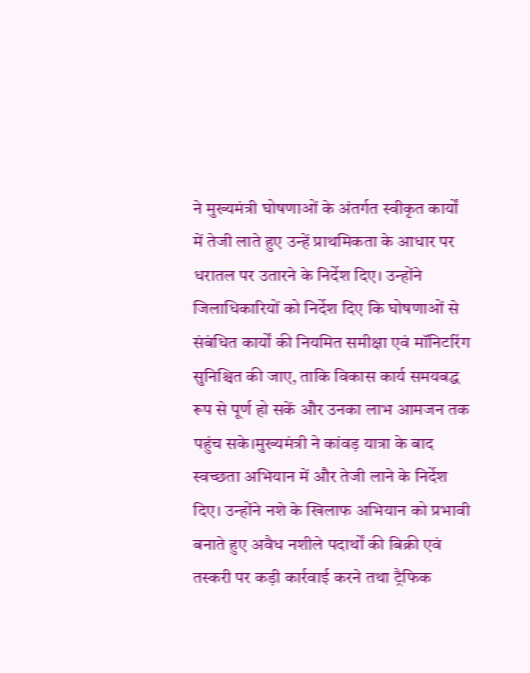ने मुख्यमंत्री घोषणाओं के अंतर्गत स्वीकृत कार्यों में तेजी लाते हुए उन्हें प्राथमिकता के आधार पर धरातल पर उतारने के निर्देश दिए। उन्होंने जिलाधिकारियों को निर्देश दिए कि घोषणाओं से संबंधित कार्यों की नियमित समीक्षा एवं मॉनिटरिंग सुनिश्चित की जाए, ताकि विकास कार्य समयबद्ध रूप से पूर्ण हो सकें और उनका लाभ आमजन तक पहुंच सके।मुख्यमंत्री ने कांवड़ यात्रा के बाद स्वच्छता अभियान में और तेजी लाने के निर्देश दिए। उन्होंने नशे के खिलाफ अभियान को प्रभावी बनाते हुए अवैध नशीले पदार्थों की बिक्री एवं तस्करी पर कड़ी कार्रवाई करने तथा ट्रैफिक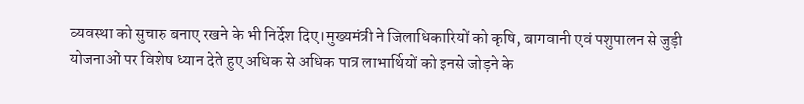व्यवस्था को सुचारु बनाए रखने के भी निर्देश दिए।मुख्यमंत्री ने जिलाधिकारियों को कृषि, बागवानी एवं पशुपालन से जुड़ी योजनाओं पर विशेष ध्यान देते हुए अधिक से अधिक पात्र लाभार्थियों को इनसे जोड़ने के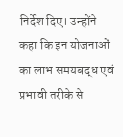निर्देश दिए। उन्होंने कहा कि इन योजनाओं का लाभ समयबद्ध एवं प्रभावी तरीके से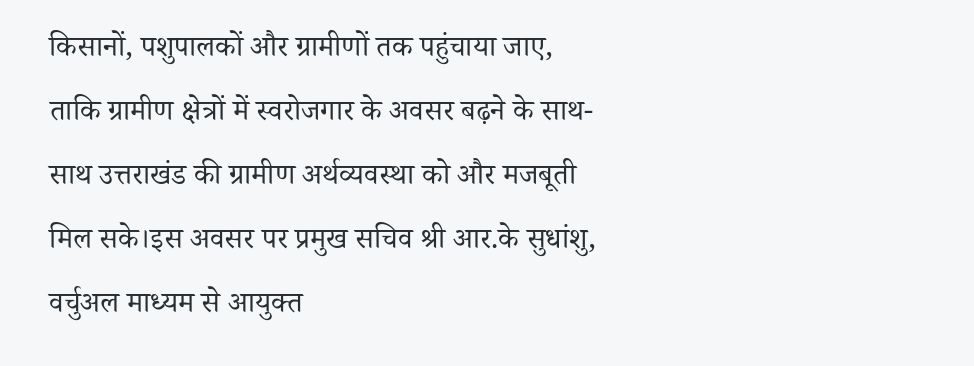किसानों, पशुपालकों और ग्रामीणों तक पहुंचाया जाए, ताकि ग्रामीण क्षेत्रों में स्वरोजगार के अवसर बढ़ने के साथ-साथ उत्तराखंड की ग्रामीण अर्थव्यवस्था को और मजबूती मिल सके।इस अवसर पर प्रमुख सचिव श्री आर.के सुधांशु, वर्चुअल माध्यम से आयुक्त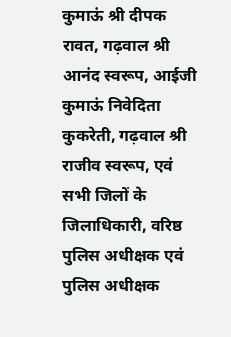कुमाऊं श्री दीपक रावत, गढ़वाल श्री आनंद स्वरूप, आईजी कुमाऊं निवेदिता कुकरेती, गढ़वाल श्री राजीव स्वरूप, एवं सभी जिलों के जिलाधिकारी, वरिष्ठ पुलिस अधीक्षक एवं पुलिस अधीक्षक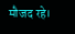मौजद रहे।